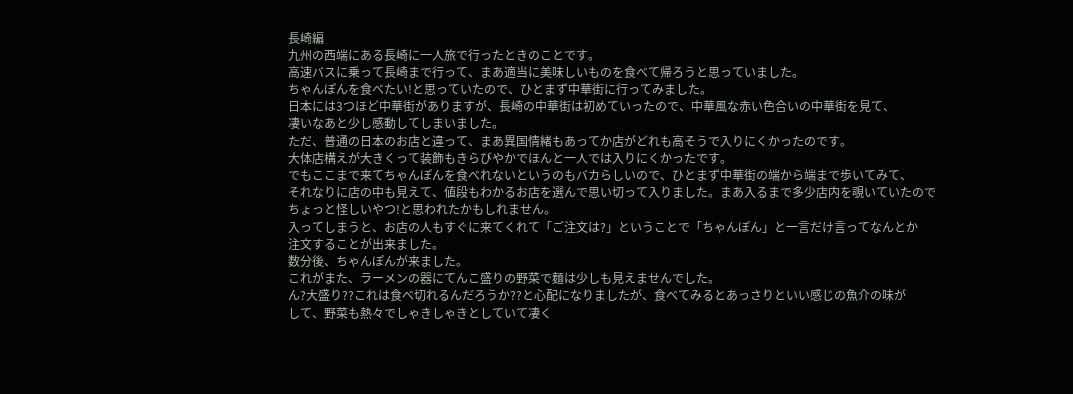長崎編
九州の西端にある長崎に一人旅で行ったときのことです。
高速バスに乗って長崎まで行って、まあ適当に美味しいものを食べて帰ろうと思っていました。
ちゃんぽんを食べたい!と思っていたので、ひとまず中華街に行ってみました。
日本には3つほど中華街がありますが、長崎の中華街は初めていったので、中華風な赤い色合いの中華街を見て、
凄いなあと少し感動してしまいました。
ただ、普通の日本のお店と違って、まあ異国情緒もあってか店がどれも高そうで入りにくかったのです。
大体店構えが大きくって装飾もきらびやかでほんと一人では入りにくかったです。
でもここまで来てちゃんぽんを食べれないというのもバカらしいので、ひとまず中華街の端から端まで歩いてみて、
それなりに店の中も見えて、値段もわかるお店を選んで思い切って入りました。まあ入るまで多少店内を覗いていたので
ちょっと怪しいやつ!と思われたかもしれません。
入ってしまうと、お店の人もすぐに来てくれて「ご注文は?」ということで「ちゃんぽん」と一言だけ言ってなんとか
注文することが出来ました。
数分後、ちゃんぽんが来ました。
これがまた、ラーメンの器にてんこ盛りの野菜で麺は少しも見えませんでした。
ん?大盛り??これは食べ切れるんだろうか??と心配になりましたが、食べてみるとあっさりといい感じの魚介の味が
して、野菜も熱々でしゃきしゃきとしていて凄く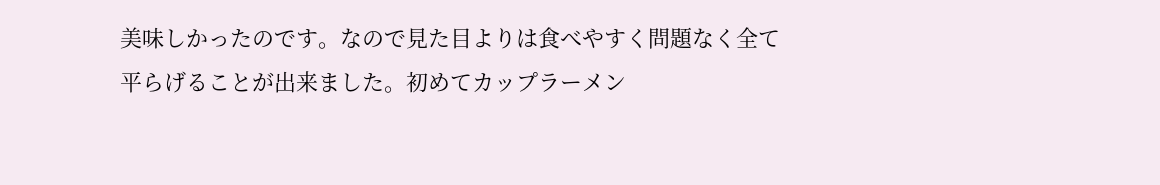美味しかったのです。なので見た目よりは食べやすく問題なく全て
平らげることが出来ました。初めてカップラーメン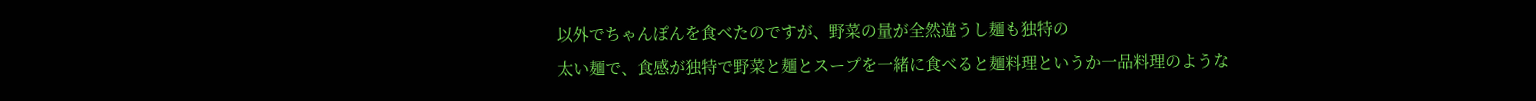以外でちゃんぽんを食べたのですが、野菜の量が全然違うし麺も独特の
太い麺で、食感が独特で野菜と麺とスープを一緒に食べると麺料理というか一品料理のような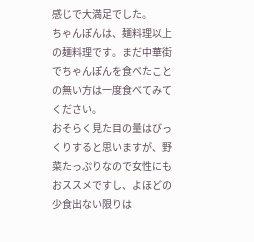感じで大満足でした。
ちゃんぽんは、麺料理以上の麺料理です。まだ中華街でちゃんぽんを食べたことの無い方は一度食べてみてください。
おそらく見た目の量はびっくりすると思いますが、野菜たっぷりなので女性にもおススメですし、よほどの少食出ない限りは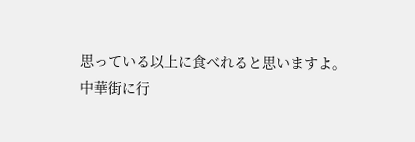思っている以上に食べれると思いますよ。
中華街に行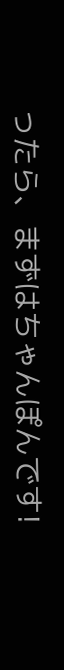ったら、まずはちゃんぽんです!